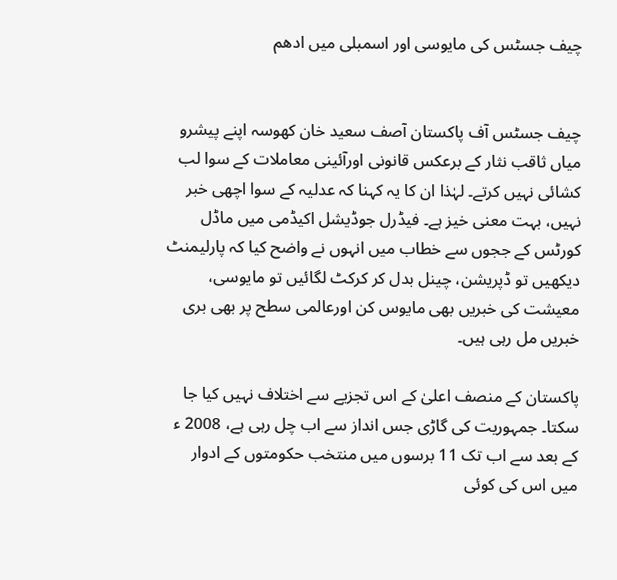چیف جسٹس کی مایوسی اور اسمبلی میں ادھم


چیف جسٹس آف پاکستان آصف سعید خان کھوسہ اپنے پیشرو میاں ثاقب نثار کے برعکس قانونی اورآئینی معاملات کے سوا لب کشائی نہیں کرتے۔ لہٰذا ان کا یہ کہنا کہ عدلیہ کے سوا اچھی خبر نہیں، بہت معنی خیز ہے۔ فیڈرل جوڈیشل اکیڈمی میں ماڈل کورٹس کے ججوں سے خطاب میں انہوں نے واضح کیا کہ پارلیمنٹ دیکھیں تو ڈپریشن، چینل بدل کر کرکٹ لگائیں تو مایوسی، معیشت کی خبریں بھی مایوس کن اورعالمی سطح پر بھی بری خبریں مل رہی ہیں۔

پاکستان کے منصف اعلیٰ کے اس تجزیے سے اختلاف نہیں کیا جا سکتا۔ جمہوریت کی گاڑی جس انداز سے اب چل رہی ہے، 2008 ء کے بعد سے اب تک 11 برسوں میں منتخب حکومتوں کے ادوار میں اس کی کوئی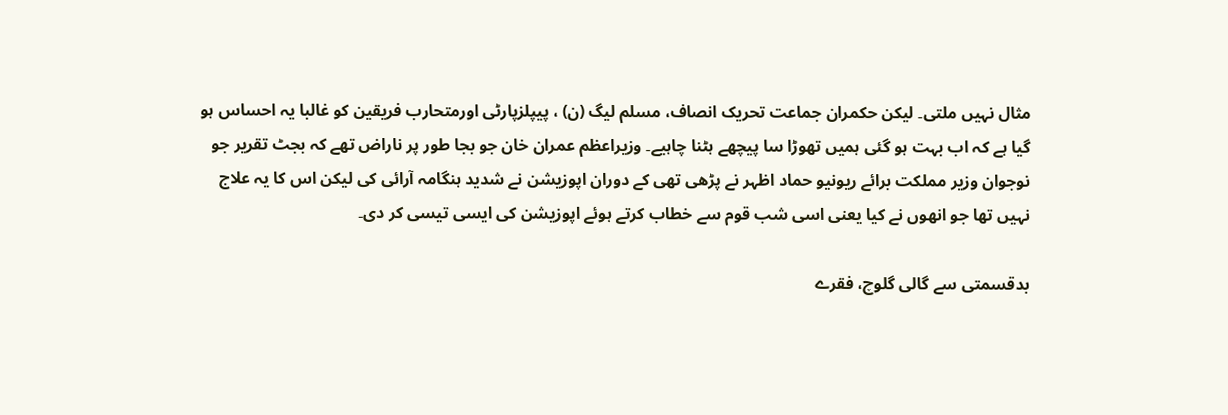مثال نہیں ملتی۔ لیکن حکمران جماعت تحریک انصاف، مسلم لیگ (ن) ، پیپلزپارٹی اورمتحارب فریقین کو غالبا یہ احساس ہو گیا ہے کہ اب بہت ہو گئی ہمیں تھوڑا سا پیچھے ہٹنا چاہیے۔ وزیراعظم عمران خان جو بجا طور پر ناراض تھے کہ بجٹ تقریر جو نوجوان وزیر مملکت برائے ریونیو حماد اظہر نے پڑھی تھی کے دوران اپوزیشن نے شدید ہنگامہ آرائی کی لیکن اس کا یہ علاج نہیں تھا جو انھوں نے کیا یعنی اسی شب قوم سے خطاب کرتے ہوئے اپوزیشن کی ایسی تیسی کر دی۔

بدقسمتی سے گالی گلوچ، فقرے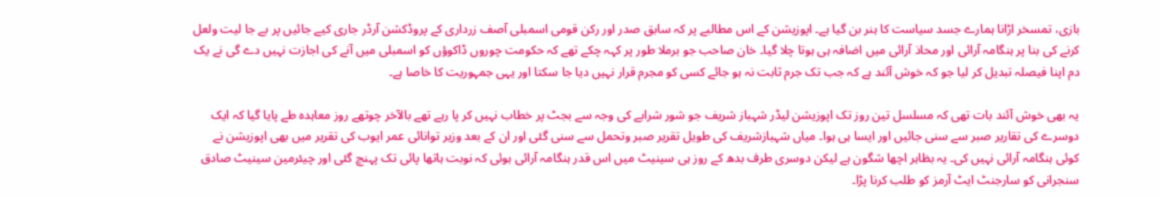بازی، تمسخر اڑانا ہمارے جسد سیاست کا ہنر بن گیا ہے۔ اپوزیشن کے اس مطالبے پر کہ سابق صدر اور رکن قومی اسمبلی آصف زرداری کے پروڈکشن آرڈر جاری کیے جائیں پر بے جا لیت ولعل کرنے کی بنا پر ہنگامہ آرائی اور محاذ آرائی میں اضافہ ہی ہوتا چلا گیا۔ خان صاحب جو برملا طور پر کہہ چکے تھے کہ حکومت چوروں ڈاکوؤں کو اسمبلی میں آنے کی اجازت نہیں دے گی نے یک دم اپنا فیصلہ تبدیل کر لیا جو کہ خوش آئند ہے کہ جب تک جرم ثابت نہ ہو جائے کسی کو مجرم قرار نہیں دیا جا سکتا اور یہی جمہوریت کا خاصا ہے۔

یہ بھی خوش آئند بات تھی کہ مسلسل تین روز تک اپوزیشن لیڈر شہباز شریف جو شور شرابے کی وجہ سے بجٹ پر خطاب نہیں کر پا رہے تھے بالآخر چوتھے روز معاہدہ طے پایا گیا کہ ایک دوسرے کی تقاریر صبر سے سنی جائیں اور ایسا ہی ہوا۔ میاں شہبازشریف کی طویل تقریر صبر وتحمل سے سنی گئی اور ان کے بعد وزیر توانائی عمر ایوب کی تقریر میں بھی اپوزیشن نے کوئی ہنگامہ آرائی نہیں کی۔ یہ بظاہر اچھا شگون ہے لیکن دوسری طرف بدھ کے روز ہی سینیٹ میں اس قدر ہنگامہ آرائی ہوئی کہ نوبت ہاتھا پائی تک پہنچ گئی اور چیئرمین سینیٹ صادق سنجرانی کو سارجنٹ ایٹ آرمز کو طلب کرنا پڑا۔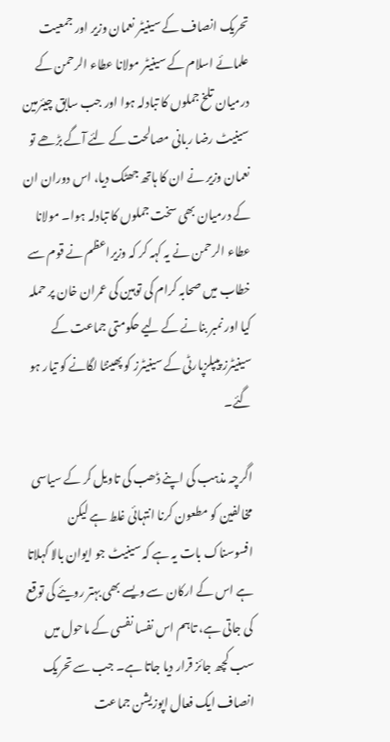تحریک انصاف کے سینیٹر نعمان وزیر اور جمعیت علمائے اسلام کے سینیٹر مولانا عطاء الرحمن کے درمیان تلخ جملوں کا تبادلہ ہوا اور جب سابق چیئرمین سینیٹ رضا ربانی مصالحت کے لئے آگے بڑھے تو نعمان وزیر نے ان کا ہاتھ جھٹک دیا، اس دوران ان کے درمیان بھی سخت جملوں کا تبادلہ ہوا۔ مولانا عطاء الرحمن نے یہ کہہ کر کہ وزیراعظم نے قوم سے خطاب میں صحابہ کرام کی توہین کی عمران خان پر حملہ کیا اور نمبر بنانے کے لیے حکومتی جماعت کے سینیٹرز پیپلزپارٹی کے سینیٹرز کو پھینٹا لگانے کو تیار ہو گئے۔

اگرچہ مذہب کی اپنے ڈھب کی تاویل کر کے سیاسی مخالفین کو مطعون کرنا انتہائی غلط ہے لیکن افسوسناک بات یہ ہے کہ سینیٹ جو ایوان بالا کہلاتا ہے اس کے ارکان سے ویسے بھی بہتر رویئے کی توقع کی جاتی ہے، تاہم اس نفسا نفسی کے ماحول میں سب کچھ جائز قرار دیا جاتا ہے۔ جب سے تحریک انصاف ایک فعال اپوزیشن جماعت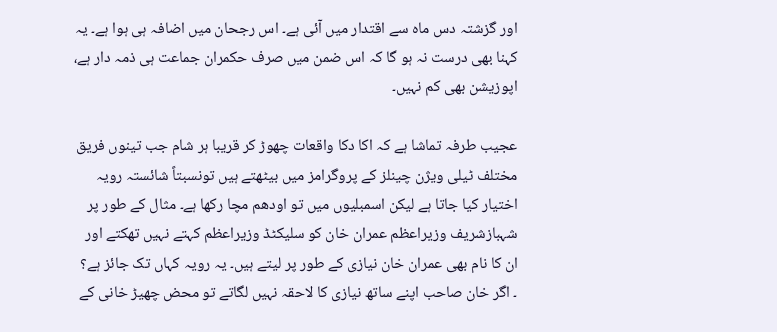اور گزشتہ دس ماہ سے اقتدار میں آئی ہے۔ اس رجحان میں اضافہ ہی ہوا ہے۔ یہ کہنا بھی درست نہ ہو گا کہ اس ضمن میں صرف حکمران جماعت ہی ذمہ دار ہے، اپوزیشن بھی کم نہیں۔

عجیب طرفہ تماشا ہے کہ اکا دکا واقعات چھوڑ کر قریبا ہر شام جب تینوں فریق مختلف ٹیلی ویژن چینلز کے پروگرامز میں بیٹھتے ہیں تونسبتاً شائستہ رویہ اختیار کیا جاتا ہے لیکن اسمبلیوں میں تو اودھم مچا رکھا ہے۔ مثال کے طور پر شہبازشریف وزیراعظم عمران خان کو سلیکٹڈ وزیراعظم کہتے نہیں تھکتے اور ان کا نام بھی عمران خان نیازی کے طور پر لیتے ہیں۔ یہ رویہ کہاں تک جائز ہے؟ ۔ اگر خان صاحب اپنے ساتھ نیازی کا لاحقہ نہیں لگاتے تو محض چھیڑ خانی کے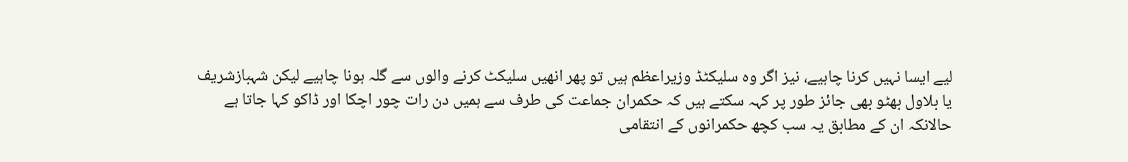لیے ایسا نہیں کرنا چاہیے، نیز اگر وہ سلیکٹڈ وزیراعظم ہیں تو پھر انھیں سلیکٹ کرنے والوں سے گلہ ہونا چاہیے لیکن شہبازشریف یا بلاول بھٹو بھی جائز طور پر کہہ سکتے ہیں کہ حکمران جماعت کی طرف سے ہمیں دن رات چور اچکا اور ڈاکو کہا جاتا ہے حالانکہ ان کے مطابق یہ سب کچھ حکمرانوں کے انتقامی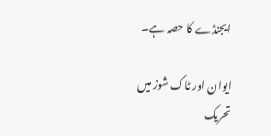ایجنڈے کا حصہ ہے۔

ایوان اور ٹاک شوز میں تحریک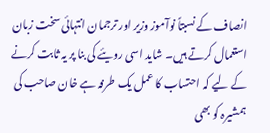انصاف کے نسبتاً نوآموز وزیر اور ترجمان انتہائی سخت زبان استعمال کرتے ہیں۔ شاید اسی رویئے کی بنا پر یہ ثابت کرنے کے لیے کہ احتساب کا عمل یک طرفہ ہے خان صاحب کی ہمشیرہ کو بھی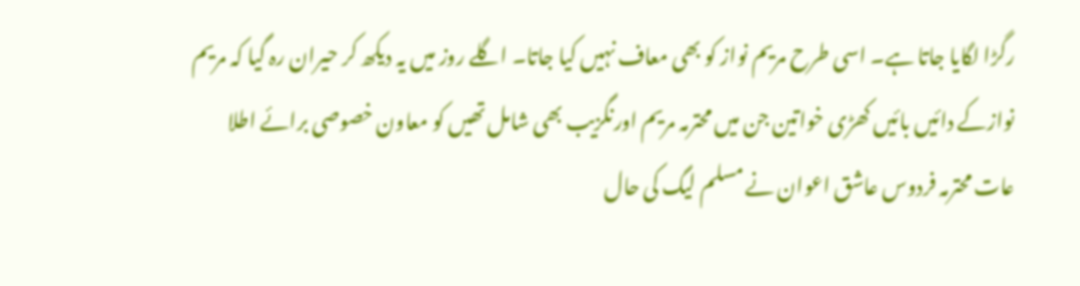رگڑا لگایا جاتا ہے۔ اسی طرح مریم نواز کو بھی معاف نہیں کیا جاتا۔ اگلے روز میں یہ دیکھ کر حیران رہ گیا کہ مریم نوازکے دائیں بائیں کھڑی خواتین جن میں محترمہ مریم اورنگزیب بھی شامل تھیں کو معاون خصوصی برائے اطلا عات محترمہ فردوس عاشق اعوان نے مسلم لیگ کی حال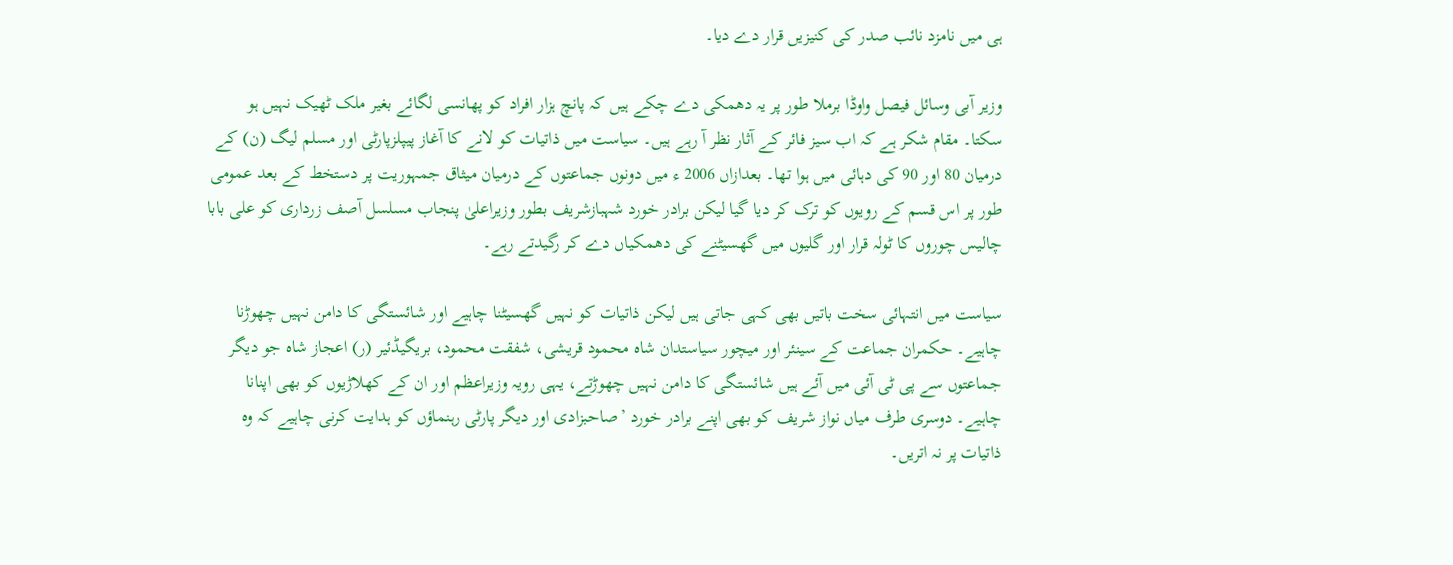ہی میں نامزد نائب صدر کی کنیزیں قرار دے دیا۔

وزیر آبی وسائل فیصل واوڈا برملا طور پر یہ دھمکی دے چکے ہیں کہ پانچ ہزار افراد کو پھانسی لگائے بغیر ملک ٹھیک نہیں ہو سکتا۔ مقام شکر ہے کہ اب سیز فائر کے آثار نظر آ رہے ہیں۔ سیاست میں ذاتیات کو لانے کا آغاز پیپلزپارٹی اور مسلم لیگ (ن) کے درمیان 80 اور 90 کی دہائی میں ہوا تھا۔ بعدازاں 2006 ء میں دونوں جماعتوں کے درمیان میثاق جمہوریت پر دستخط کے بعد عمومی طور پر اس قسم کے رویوں کو ترک کر دیا گیا لیکن برادر خورد شہبازشریف بطور وزیراعلیٰ پنجاب مسلسل آصف زرداری کو علی بابا چالیس چوروں کا ٹولہ قرار اور گلیوں میں گھسیٹنے کی دھمکیاں دے کر رگیدتے رہے۔

سیاست میں انتہائی سخت باتیں بھی کہی جاتی ہیں لیکن ذاتیات کو نہیں گھسیٹنا چاہیے اور شائستگی کا دامن نہیں چھوڑنا چاہیے۔ حکمران جماعت کے سینئر اور میچور سیاستدان شاہ محمود قریشی، شفقت محمود، بریگیڈئیر (ر) اعجاز شاہ جو دیگر جماعتوں سے پی ٹی آئی میں آئے ہیں شائستگی کا دامن نہیں چھوڑتے، یہی رویہ وزیراعظم اور ان کے کھلاڑیوں کو بھی اپنانا چاہیے۔ دوسری طرف میاں نواز شریف کو بھی اپنے برادر خورد ’صاحبزادی اور دیگر پارٹی رہنماؤں کو ہدایت کرنی چاہیے کہ وہ ذاتیات پر نہ اتریں۔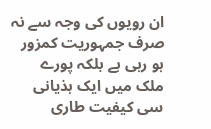ان رویوں کی وجہ سے نہ صرف جمہوریت کمزور ہو رہی ہے بلکہ پورے ملک میں ایک ہذیانی سی کیفیت طاری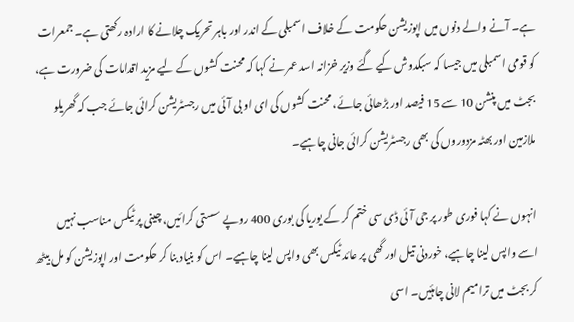ہے۔ آنے والے دنوں میں اپوزیشن حکومت کے خلاف اسمبلی کے اندر اور باہر تحریک چلانے کا ارادہ رکھتی ہے۔ جمعرات کو قومی اسمبلی میں جیسا کہ سبکدوش کیے گئے وزیر خزانہ اسد عمر نے کہا کہ محنت کشوں کے لیے مزید اقدامات کی ضرورت ہے، بجٹ میں پنشن 10 سے 15 فیصد اور بڑھائی جائے، محنت کشوں کی ای او بی آئی میں رجسٹریشن کرائی جائے جب کہ گھریلو ملازمین اور بھٹہ مزدوروں کی بھی رجسٹریشن کرائی جانی چاہیے۔

انہوں نے کہا فوری طور پر جی آئی ڈی سی ختم کر کے یوریا کی بوری 400 روپے سستی کرائیں، چینی پر ٹیکس مناسب نہیں اسے واپس لینا چاہیے، خوردنی تیل اور گھی پر عائد ٹیکس بھی واپس لینا چاہیے۔ اس کو بنیاد بنا کر حکومت اور اپوزیشن کو مل بیٹھ کر بجٹ میں ترامیم لانی چاہئیں۔ اسی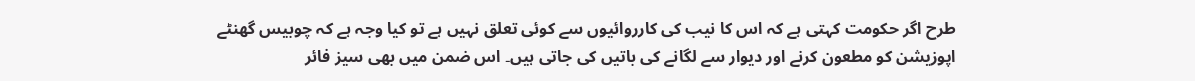طرح اگر حکومت کہتی ہے کہ اس کا نیب کی کارروائیوں سے کوئی تعلق نہیں ہے تو کیا وجہ ہے کہ چوبیس گھنٹے اپوزیشن کو مطعون کرنے اور دیوار سے لگانے کی باتیں کی جاتی ہیں۔ اس ضمن میں بھی سیز فائر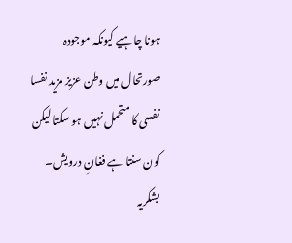ہونا چاہیے کیونکہ موجودہ صورتحال میں وطن عزیز مزید نفسا نفسی کا متحمل نہیں ہو سکتا لیکن کون سنتا ہے فغانِ درویش۔
بشکریہ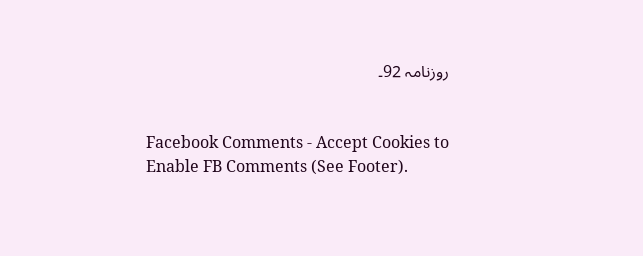روزنامہ 92۔


Facebook Comments - Accept Cookies to Enable FB Comments (See Footer).